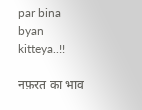par bina byan kitteya..!!

नफ़रत का भाव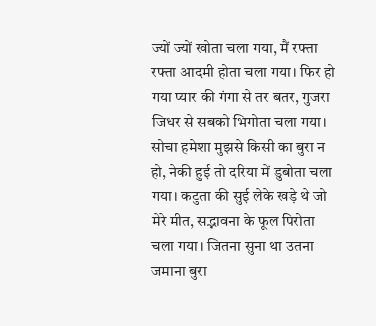ज्यों ज्यों खोता चला गया, मैं रफ्ता रफ्ता आदमी होता चला गया। फिर हो गया प्यार की गंगा से तर बतर, गुजरा जिधर से सबको भिगोता चला गया। सोचा हमेशा मुझसे किसी का बुरा न हो, नेकी हुई तो दरिया में डुबोता चला गया। कटुता की सुई लेके खड़े थे जो मेरे मीत, सद्भावना के फूल पिरोता चला गया। जितना सुना था उतना जमाना बुरा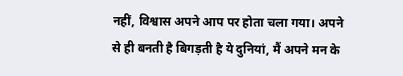नहीं, विश्वास अपने आप पर होता चला गया। अपने से ही बनती है बिगड़ती है ये दुनियां, मैं अपने मन के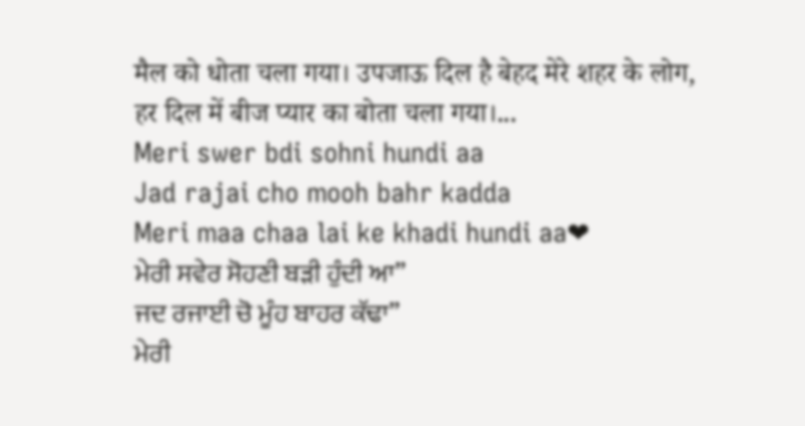मैल को धोता चला गया। उपजाऊ दिल है बेहद मेरे शहर के लोग, हर दिल में बीज प्यार का बोता चला गया।...
Meri swer bdi sohni hundi aa
Jad rajai cho mooh bahr kadda
Meri maa chaa lai ke khadi hundi aa❤
ਮੇਰੀ ਸਵੇਰ ਸੋਹਣੀ ਬੜੀ ਹੁੰਦੀ ਆ”
ਜਦ ਰਜਾਈ ਚੋ ਮੂੰਹ ਬਾਹਰ ਕੱਢਾ”
ਮੇਰੀ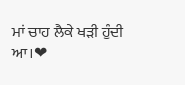ਮਾਂ ਚਾਹ ਲੈਕੇ ਖੜੀ ਹੁੰਦੀ ਆ।❤